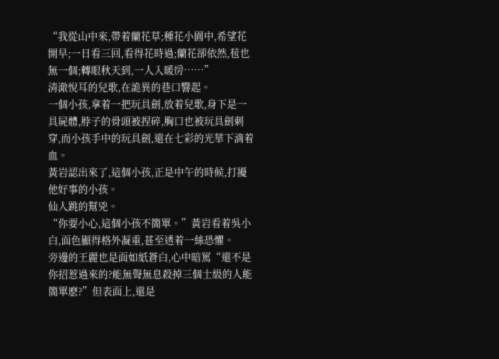“我從山中來,帶着蘭花草;種花小園中,希望花開早;一日看三回,看得花時過;蘭花卻依然,苞也無一個;轉眼秋天到,一人入暖房……”
清澈悅耳的兒歌,在詭異的巷口響起。
一個小孩,拿着一把玩具劍,放着兒歌,身下是一具屍體,脖子的骨頭被捏碎,胸口也被玩具劍刺穿,而小孩手中的玩具劍,還在七彩的光華下滴着血。
黃岩認出來了,這個小孩,正是中午的時候,打擾他好事的小孩。
仙人跳的幫兇。
“你要小心,這個小孩不簡單。”黃岩看着吳小白,面色顯得格外凝重,甚至透着一絲恐懼。
旁邊的王麗也是面如紙蒼白,心中暗罵“還不是你招惹過來的?能無聲無息殺掉三個士級的人能簡單麽?”但表面上,還是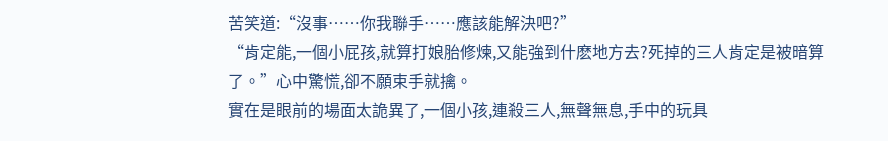苦笑道:“沒事……你我聯手……應該能解決吧?”
“肯定能,一個小屁孩,就算打娘胎修煉,又能強到什麽地方去?死掉的三人肯定是被暗算了。”心中驚慌,卻不願束手就擒。
實在是眼前的場面太詭異了,一個小孩,連殺三人,無聲無息,手中的玩具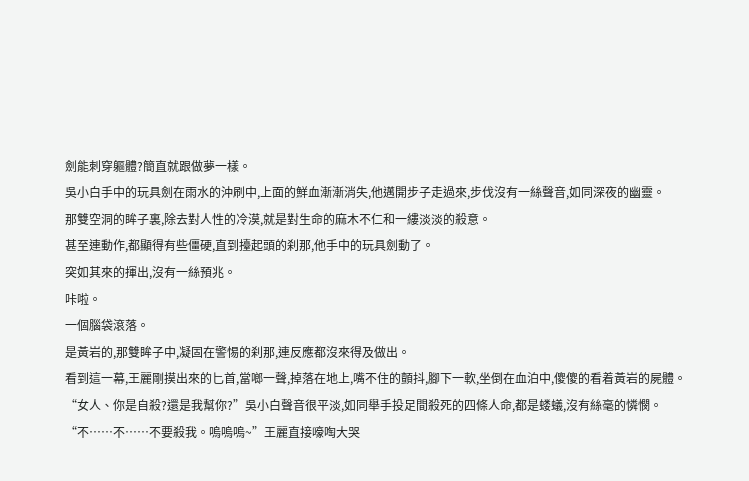劍能刺穿軀體?簡直就跟做夢一樣。
吳小白手中的玩具劍在雨水的沖刷中,上面的鮮血漸漸消失,他邁開步子走過來,步伐沒有一絲聲音,如同深夜的幽靈。
那雙空洞的眸子裏,除去對人性的冷漠,就是對生命的麻木不仁和一縷淡淡的殺意。
甚至連動作,都顯得有些僵硬,直到擡起頭的刹那,他手中的玩具劍動了。
突如其來的揮出,沒有一絲預兆。
咔啦。
一個腦袋滾落。
是黃岩的,那雙眸子中,凝固在警惕的刹那,連反應都沒來得及做出。
看到這一幕,王麗剛摸出來的匕首,當啷一聲,掉落在地上,嘴不住的顫抖,腳下一軟,坐倒在血泊中,傻傻的看着黃岩的屍體。
“女人、你是自殺?還是我幫你?”吳小白聲音很平淡,如同舉手投足間殺死的四條人命,都是蝼蟻,沒有絲毫的憐憫。
“不……不……不要殺我。嗚嗚嗚~”王麗直接嚎啕大哭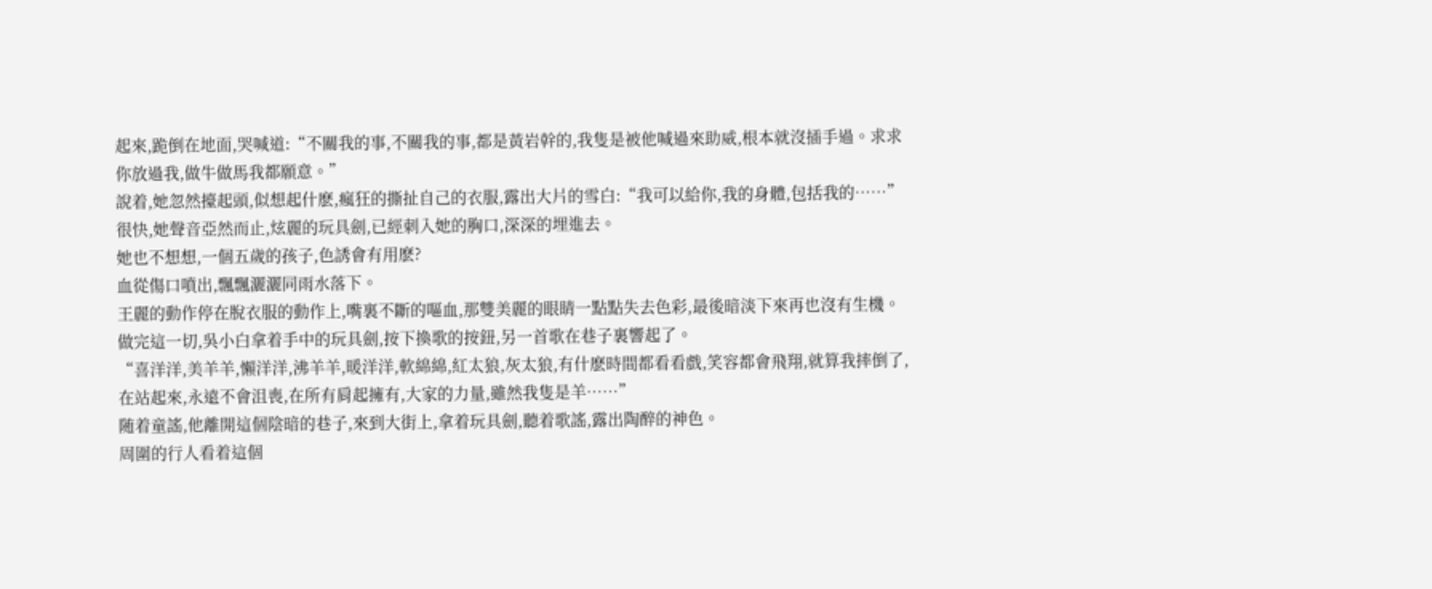起來,跪倒在地面,哭喊道:“不關我的事,不關我的事,都是黃岩幹的,我隻是被他喊過來助威,根本就沒插手過。求求你放過我,做牛做馬我都願意。”
說着,她忽然擡起頭,似想起什麽,瘋狂的撕扯自己的衣服,露出大片的雪白:“我可以給你,我的身體,包括我的……”很快,她聲音亞然而止,炫麗的玩具劍,已經刺入她的胸口,深深的埋進去。
她也不想想,一個五歲的孩子,色誘會有用麽?
血從傷口噴出,飄飄灑灑同雨水落下。
王麗的動作停在脫衣服的動作上,嘴裏不斷的嘔血,那雙美麗的眼睛一點點失去色彩,最後暗淡下來再也沒有生機。
做完這一切,吳小白拿着手中的玩具劍,按下換歌的按鈕,另一首歌在巷子裏響起了。
“喜洋洋,美羊羊,懶洋洋,沸羊羊,暖洋洋,軟綿綿,紅太狼,灰太狼,有什麽時間都看看戲,笑容都會飛翔,就算我摔倒了,在站起來,永遠不會沮喪,在所有肩起擁有,大家的力量,雖然我隻是羊……”
随着童謠,他離開這個陰暗的巷子,來到大街上,拿着玩具劍,聽着歌謠,露出陶醉的神色。
周圍的行人看着這個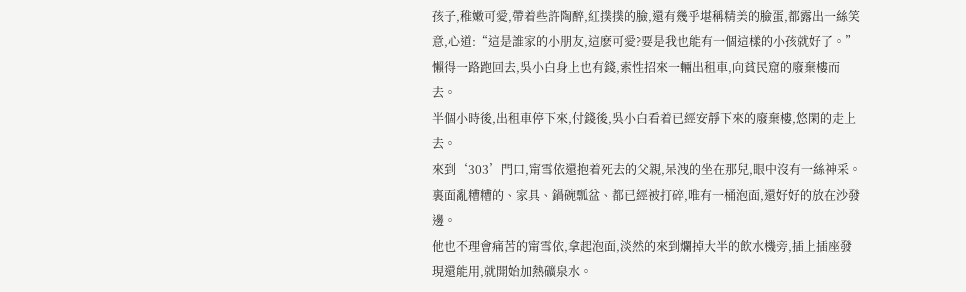孩子,稚嫩可愛,帶着些許陶醉,紅撲撲的臉,還有幾乎堪稱精美的臉蛋,都露出一絲笑意,心道:“這是誰家的小朋友,這麽可愛?要是我也能有一個這樣的小孩就好了。”
懶得一路跑回去,吳小白身上也有錢,索性招來一輛出租車,向貧民窟的廢棄樓而去。
半個小時後,出租車停下來,付錢後,吳小白看着已經安靜下來的廢棄樓,悠閑的走上去。
來到‘303’門口,甯雪依還抱着死去的父親,呆洩的坐在那兒,眼中沒有一絲神采。
裏面亂糟糟的、家具、鍋碗瓢盆、都已經被打碎,唯有一桶泡面,還好好的放在沙發邊。
他也不理會痛苦的甯雪依,拿起泡面,淡然的來到爛掉大半的飲水機旁,插上插座發現還能用,就開始加熱礦泉水。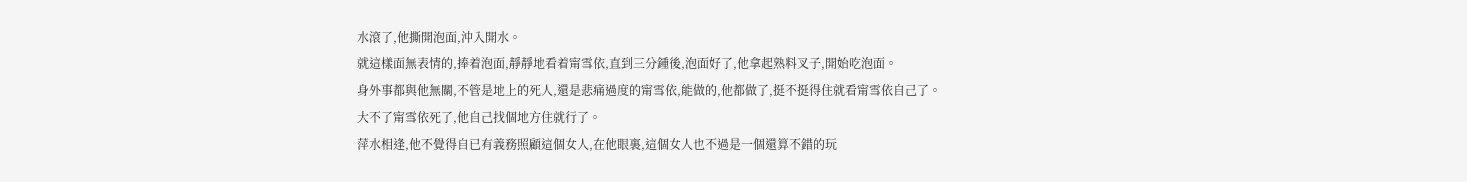水滾了,他撕開泡面,沖入開水。
就這樣面無表情的,捧着泡面,靜靜地看着甯雪依,直到三分鍾後,泡面好了,他拿起熟料叉子,開始吃泡面。
身外事都與他無關,不管是地上的死人,還是悲痛過度的甯雪依,能做的,他都做了,挺不挺得住就看甯雪依自己了。
大不了甯雪依死了,他自己找個地方住就行了。
萍水相逢,他不覺得自已有義務照顧這個女人,在他眼裏,這個女人也不過是一個還算不錯的玩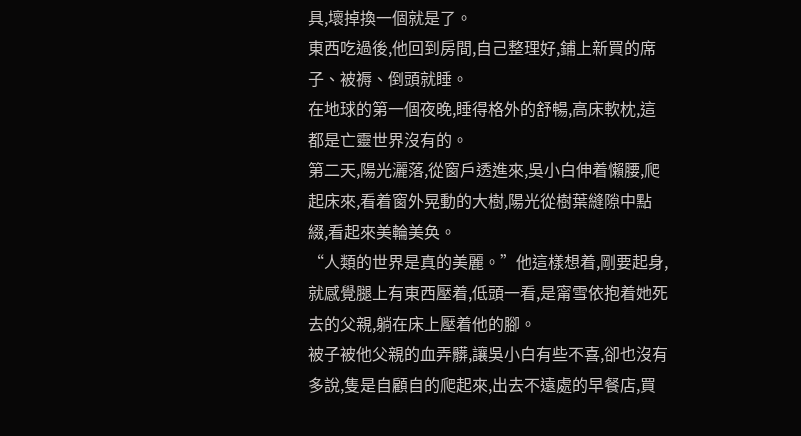具,壞掉換一個就是了。
東西吃過後,他回到房間,自己整理好,鋪上新買的席子、被褥、倒頭就睡。
在地球的第一個夜晚,睡得格外的舒暢,高床軟枕,這都是亡靈世界沒有的。
第二天,陽光灑落,從窗戶透進來,吳小白伸着懶腰,爬起床來,看着窗外晃動的大樹,陽光從樹葉縫隙中點綴,看起來美輪美奂。
“人類的世界是真的美麗。”他這樣想着,剛要起身,就感覺腿上有東西壓着,低頭一看,是甯雪依抱着她死去的父親,躺在床上壓着他的腳。
被子被他父親的血弄髒,讓吳小白有些不喜,卻也沒有多說,隻是自顧自的爬起來,出去不遠處的早餐店,買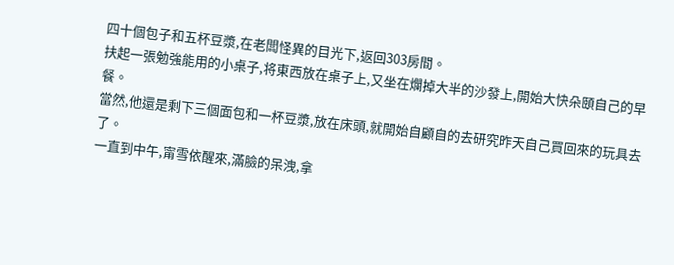四十個包子和五杯豆漿,在老闆怪異的目光下,返回303房間。
扶起一張勉強能用的小桌子,将東西放在桌子上,又坐在爛掉大半的沙發上,開始大快朵頤自己的早餐。
當然,他還是剩下三個面包和一杯豆漿,放在床頭,就開始自顧自的去研究昨天自己買回來的玩具去了。
一直到中午,甯雪依醒來,滿臉的呆洩,拿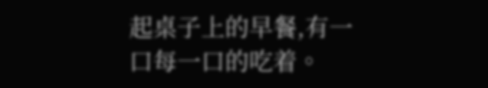起桌子上的早餐,有一口每一口的吃着。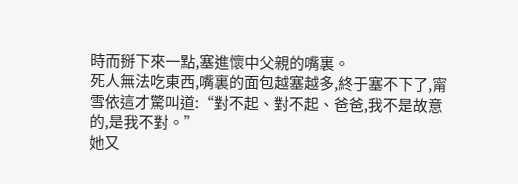時而掰下來一點,塞進懷中父親的嘴裏。
死人無法吃東西,嘴裏的面包越塞越多,終于塞不下了,甯雪依這才驚叫道:“對不起、對不起、爸爸,我不是故意的,是我不對。”
她又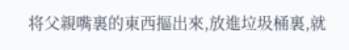将父親嘴裏的東西摳出來,放進垃圾桶裏,就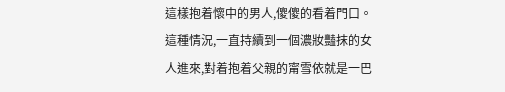這樣抱着懷中的男人,傻傻的看着門口。
這種情況,一直持續到一個濃妝豔抹的女人進來,對着抱着父親的甯雪依就是一巴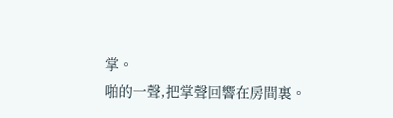掌。
啪的一聲,把掌聲回響在房間裏。